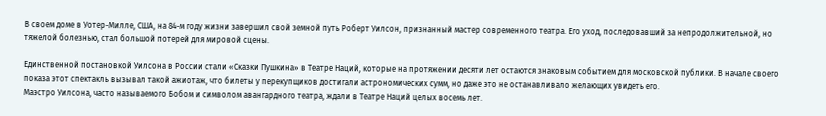В своем доме в Уотер-Милле, США, на 84-м году жизни завершил свой земной путь Роберт Уилсон, признанный мастер современного театра. Его уход, последовавший за непродолжительной, но тяжелой болезнью, стал большой потерей для мировой сцены.

Единственной постановкой Уилсона в России стали «Сказки Пушкина» в Театре Наций, которые на протяжении десяти лет остаются знаковым событием для московской публики. В начале своего показа этот спектакль вызывал такой ажиотаж, что билеты у перекупщиков достигали астрономических сумм, но даже это не останавливало желающих увидеть его.
Маэстро Уилсона, часто называемого Бобом и символом авангардного театра, ждали в Театре Наций целых восемь лет.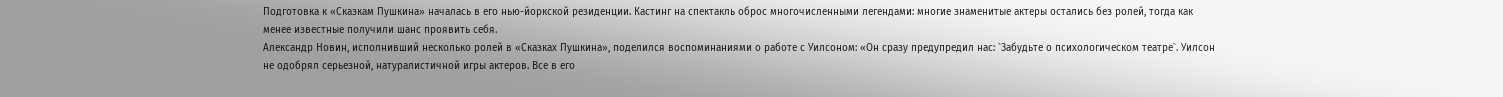Подготовка к «Сказкам Пушкина» началась в его нью-йоркской резиденции. Кастинг на спектакль оброс многочисленными легендами: многие знаменитые актеры остались без ролей, тогда как менее известные получили шанс проявить себя.
Александр Новин, исполнивший несколько ролей в «Сказках Пушкина», поделился воспоминаниями о работе с Уилсоном: «Он сразу предупредил нас: `Забудьте о психологическом театре`. Уилсон не одобрял серьезной, натуралистичной игры актеров. Все в его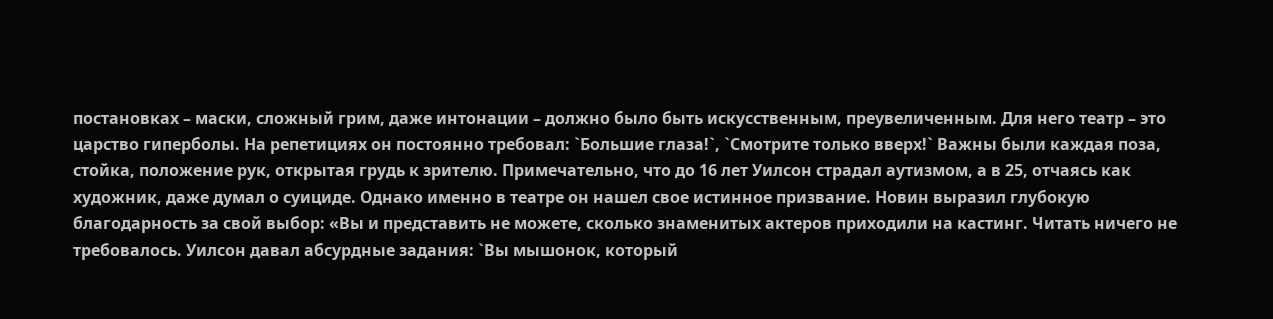постановках – маски, сложный грим, даже интонации – должно было быть искусственным, преувеличенным. Для него театр – это царство гиперболы. На репетициях он постоянно требовал: `Большие глаза!`, `Смотрите только вверх!` Важны были каждая поза, стойка, положение рук, открытая грудь к зрителю. Примечательно, что до 16 лет Уилсон страдал аутизмом, а в 25, отчаясь как художник, даже думал о суициде. Однако именно в театре он нашел свое истинное призвание. Новин выразил глубокую благодарность за свой выбор: «Вы и представить не можете, сколько знаменитых актеров приходили на кастинг. Читать ничего не требовалось. Уилсон давал абсурдные задания: `Вы мышонок, который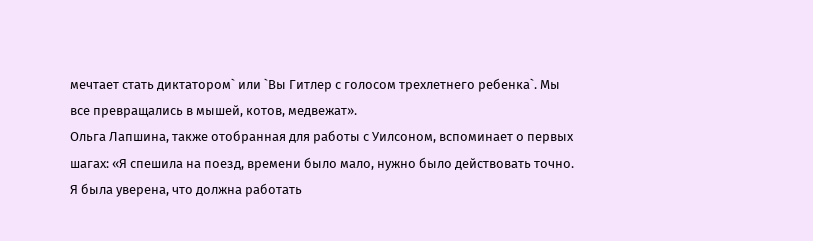мечтает стать диктатором` или `Вы Гитлер с голосом трехлетнего ребенка`. Мы все превращались в мышей, котов, медвежат».
Ольга Лапшина, также отобранная для работы с Уилсоном, вспоминает о первых шагах: «Я спешила на поезд, времени было мало, нужно было действовать точно. Я была уверена, что должна работать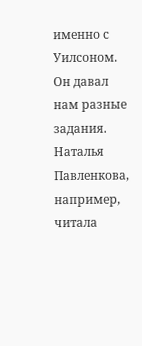именно с Уилсоном. Он давал нам разные задания. Наталья Павленкова, например, читала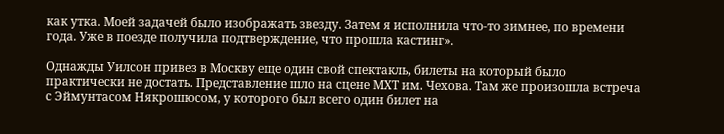как утка. Моей задачей было изображать звезду. Затем я исполнила что-то зимнее, по времени года. Уже в поезде получила подтверждение, что прошла кастинг».

Однажды Уилсон привез в Москву еще один свой спектакль, билеты на который было практически не достать. Представление шло на сцене МХТ им. Чехова. Там же произошла встреча с Эймунтасом Някрошюсом, у которого был всего один билет на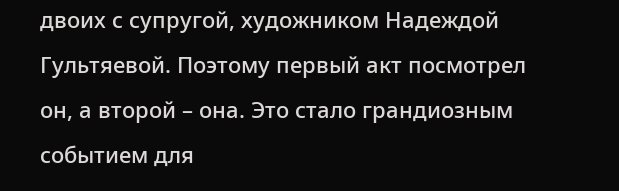двоих с супругой, художником Надеждой Гультяевой. Поэтому первый акт посмотрел он, а второй – она. Это стало грандиозным событием для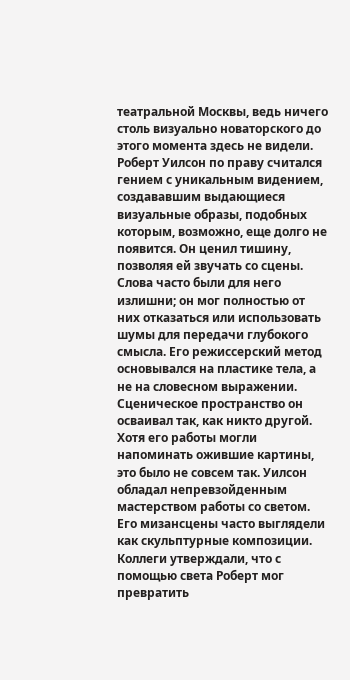театральной Москвы, ведь ничего столь визуально новаторского до этого момента здесь не видели.
Роберт Уилсон по праву считался гением с уникальным видением, создававшим выдающиеся визуальные образы, подобных которым, возможно, еще долго не появится. Он ценил тишину, позволяя ей звучать со сцены. Слова часто были для него излишни; он мог полностью от них отказаться или использовать шумы для передачи глубокого смысла. Его режиссерский метод основывался на пластике тела, а не на словесном выражении. Сценическое пространство он осваивал так, как никто другой. Хотя его работы могли напоминать ожившие картины, это было не совсем так. Уилсон обладал непревзойденным мастерством работы со светом. Его мизансцены часто выглядели как скульптурные композиции. Коллеги утверждали, что с помощью света Роберт мог превратить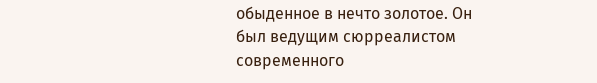обыденное в нечто золотое. Он был ведущим сюрреалистом современного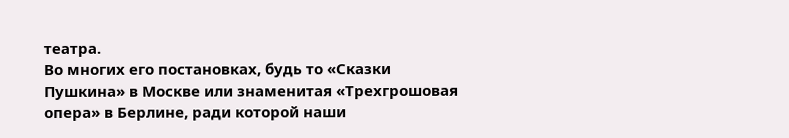театра.
Во многих его постановках, будь то «Сказки Пушкина» в Москве или знаменитая «Трехгрошовая опера» в Берлине, ради которой наши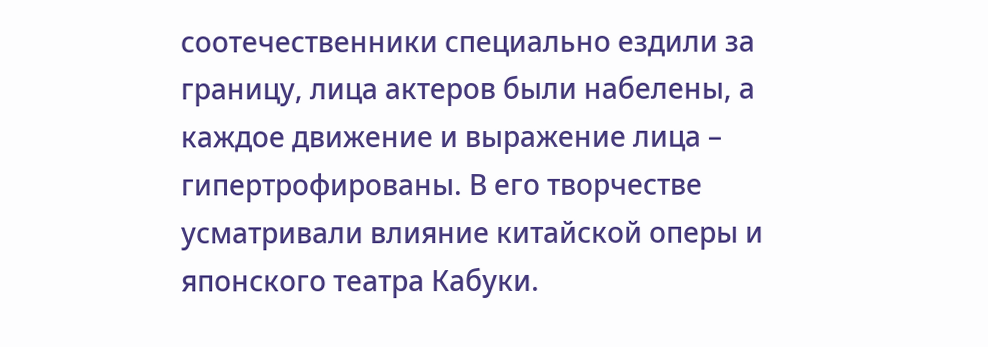соотечественники специально ездили за границу, лица актеров были набелены, а каждое движение и выражение лица – гипертрофированы. В его творчестве усматривали влияние китайской оперы и японского театра Кабуки.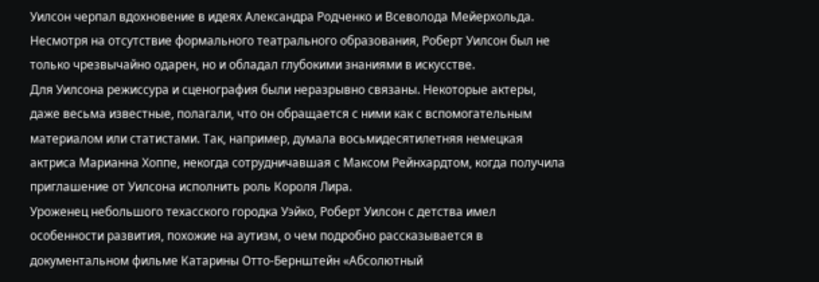Уилсон черпал вдохновение в идеях Александра Родченко и Всеволода Мейерхольда. Несмотря на отсутствие формального театрального образования, Роберт Уилсон был не только чрезвычайно одарен, но и обладал глубокими знаниями в искусстве.
Для Уилсона режиссура и сценография были неразрывно связаны. Некоторые актеры, даже весьма известные, полагали, что он обращается с ними как с вспомогательным материалом или статистами. Так, например, думала восьмидесятилетняя немецкая актриса Марианна Хоппе, некогда сотрудничавшая с Максом Рейнхардтом, когда получила приглашение от Уилсона исполнить роль Короля Лира.
Уроженец небольшого техасского городка Уэйко, Роберт Уилсон с детства имел особенности развития, похожие на аутизм, о чем подробно рассказывается в документальном фильме Катарины Отто-Бернштейн «Абсолютный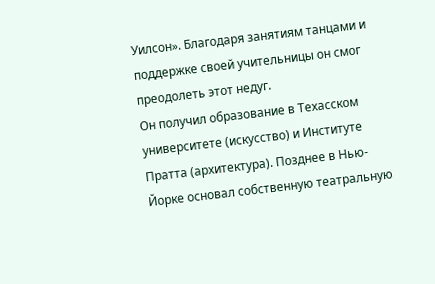Уилсон». Благодаря занятиям танцами и поддержке своей учительницы он смог преодолеть этот недуг.
Он получил образование в Техасском университете (искусство) и Институте Пратта (архитектура). Позднее в Нью-Йорке основал собственную театральную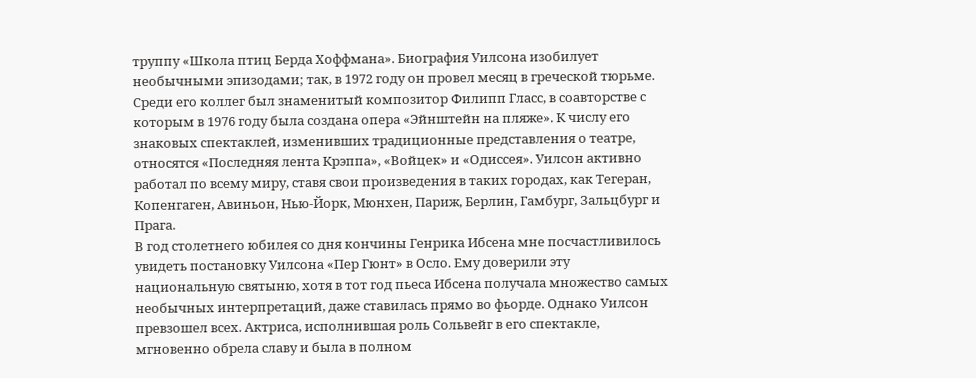труппу «Школа птиц Берда Хоффмана». Биография Уилсона изобилует необычными эпизодами; так, в 1972 году он провел месяц в греческой тюрьме.
Среди его коллег был знаменитый композитор Филипп Гласс, в соавторстве с которым в 1976 году была создана опера «Эйнштейн на пляже». К числу его знаковых спектаклей, изменивших традиционные представления о театре, относятся «Последняя лента Крэппа», «Войцек» и «Одиссея». Уилсон активно работал по всему миру, ставя свои произведения в таких городах, как Тегеран, Копенгаген, Авиньон, Нью-Йорк, Мюнхен, Париж, Берлин, Гамбург, Зальцбург и Прага.
В год столетнего юбилея со дня кончины Генрика Ибсена мне посчастливилось увидеть постановку Уилсона «Пер Гюнт» в Осло. Ему доверили эту национальную святыню, хотя в тот год пьеса Ибсена получала множество самых необычных интерпретаций, даже ставилась прямо во фьорде. Однако Уилсон превзошел всех. Актриса, исполнившая роль Сольвейг в его спектакле, мгновенно обрела славу и была в полном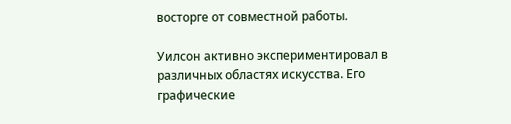восторге от совместной работы.

Уилсон активно экспериментировал в различных областях искусства. Его графические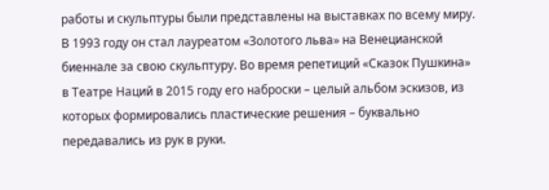работы и скульптуры были представлены на выставках по всему миру. В 1993 году он стал лауреатом «Золотого льва» на Венецианской биеннале за свою скульптуру. Во время репетиций «Сказок Пушкина» в Театре Наций в 2015 году его наброски – целый альбом эскизов, из которых формировались пластические решения – буквально передавались из рук в руки.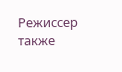Режиссер также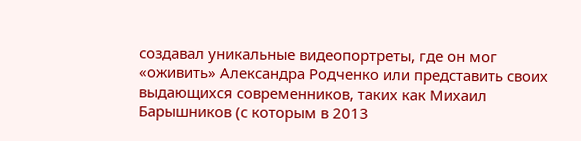создавал уникальные видеопортреты, где он мог «оживить» Александра Родченко или представить своих выдающихся современников, таких как Михаил Барышников (с которым в 2013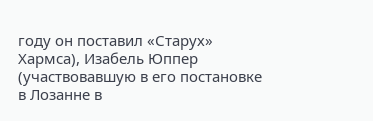году он поставил «Старух» Хармса), Изабель Юппер (участвовавшую в его постановке в Лозанне в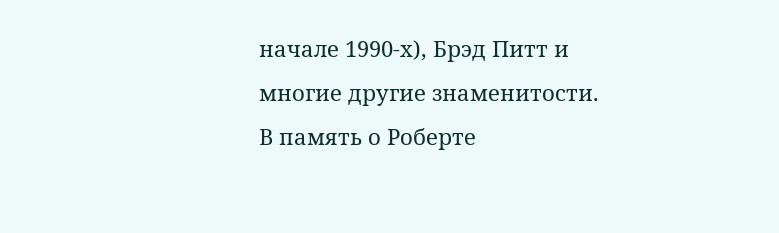начале 1990-х), Брэд Питт и многие другие знаменитости.
В память о Роберте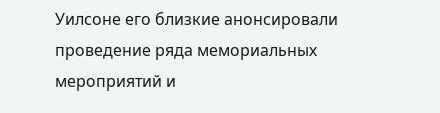Уилсоне его близкие анонсировали проведение ряда мемориальных мероприятий и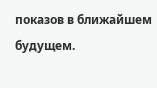показов в ближайшем будущем.